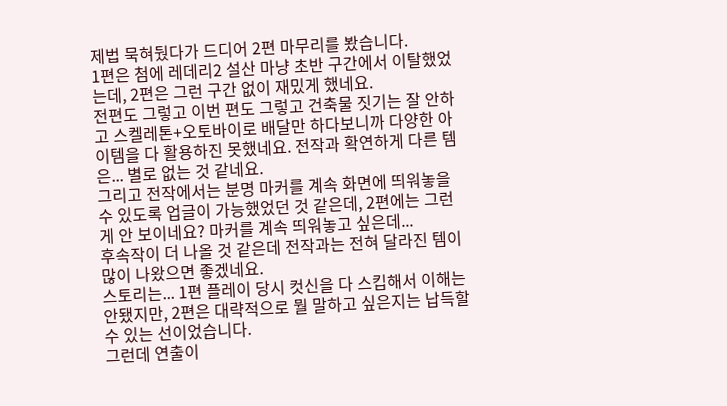제법 묵혀뒀다가 드디어 2편 마무리를 봤습니다.
1편은 첨에 레데리2 설산 마냥 초반 구간에서 이탈했었는데, 2편은 그런 구간 없이 재밌게 했네요.
전편도 그렇고 이번 편도 그렇고 건축물 짓기는 잘 안하고 스켈레톤+오토바이로 배달만 하다보니까 다양한 아이템을 다 활용하진 못했네요. 전작과 확연하게 다른 템은... 별로 없는 것 같네요.
그리고 전작에서는 분명 마커를 계속 화면에 띄워놓을 수 있도록 업글이 가능했었던 것 같은데, 2편에는 그런 게 안 보이네요? 마커를 계속 띄워놓고 싶은데...
후속작이 더 나올 것 같은데 전작과는 전혀 달라진 템이 많이 나왔으면 좋겠네요.
스토리는... 1편 플레이 당시 컷신을 다 스킵해서 이해는 안됐지만, 2편은 대략적으로 뭘 말하고 싶은지는 납득할 수 있는 선이었습니다.
그런데 연출이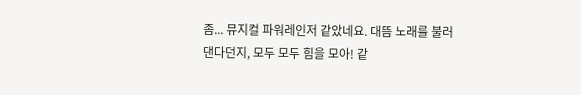좀... 뮤지컬 파워레인저 같았네요. 대뜸 노래를 불러댄다던지, 모두 모두 힘을 모아! 같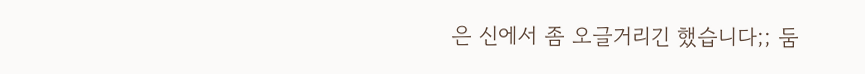은 신에서 좀 오글거리긴 했습니다;; 둠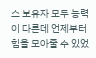스 보유자 모두 능력이 다른데 언제부터 힘을 모아줄 수 있었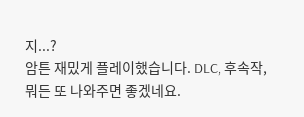지...?
암튼 재밌게 플레이했습니다. DLC, 후속작, 뭐든 또 나와주면 좋겠네요.